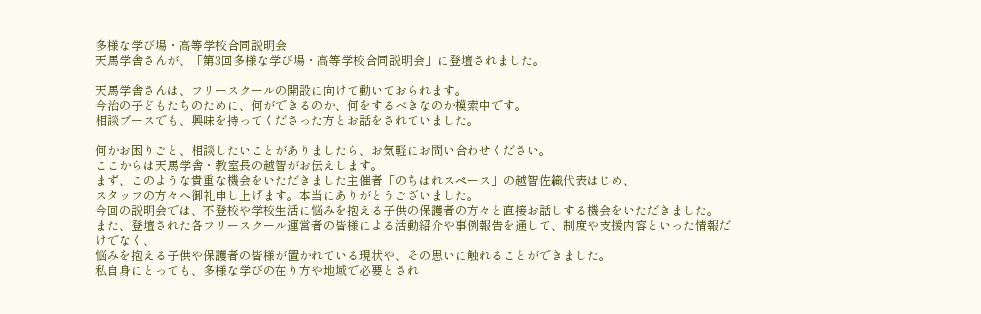多様な学び場・高等学校合同説明会
天馬学舎さんが、「第3回多様な学び場・高等学校合同説明会」に登壇されました。

天馬学舎さんは、フリースクールの開設に向けて動いておられます。
今治の子どもたちのために、何ができるのか、何をするべきなのか模索中です。
相談ブースでも、興味を持ってくださった方とお話をされていました。

何かお困りごと、相談したいことがありましたら、お気軽にお問い合わせください。
ここからは天馬学舎・教室長の越智がお伝えします。
まず、このような貴重な機会をいただきました主催者「のちはれスペース」の越智佐織代表はじめ、
スタッフの方々へ御礼申し上げます。本当にありがとうございました。
今回の説明会では、不登校や学校生活に悩みを抱える子供の保護者の方々と直接お話しする機会をいただきました。
また、登壇された各フリースクール運営者の皆様による活動紹介や事例報告を通して、制度や支援内容といった情報だけでなく、
悩みを抱える子供や保護者の皆様が置かれている現状や、その思いに触れることができました。
私自身にとっても、多様な学びの在り方や地域で必要とされ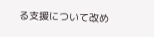る支援について改め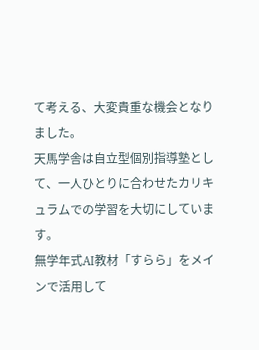て考える、大変貴重な機会となりました。
天馬学舎は自立型個別指導塾として、一人ひとりに合わせたカリキュラムでの学習を大切にしています。
無学年式AI教材「すらら」をメインで活用して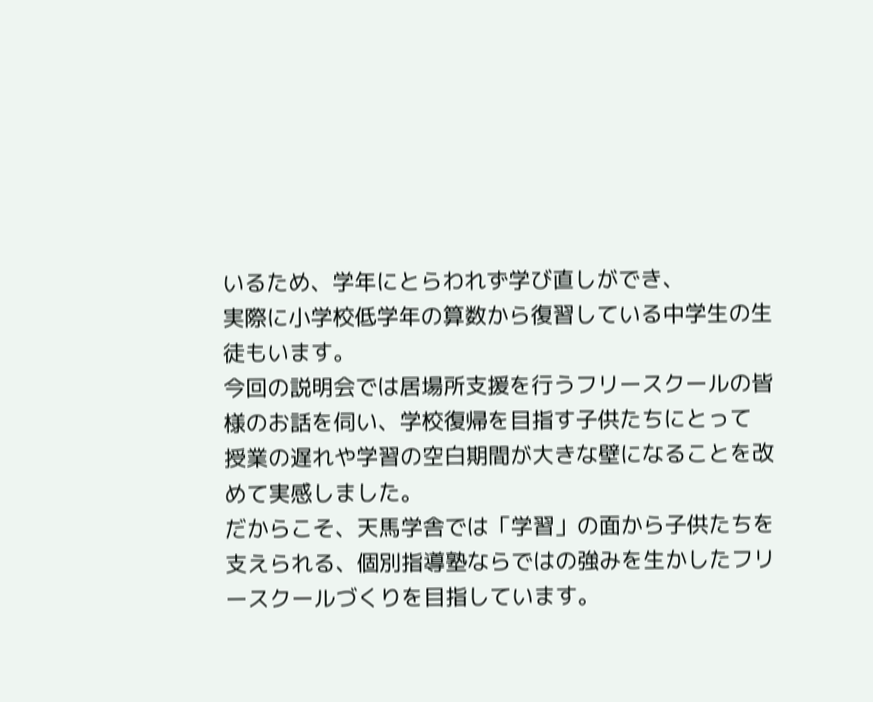いるため、学年にとらわれず学び直しができ、
実際に小学校低学年の算数から復習している中学生の生徒もいます。
今回の説明会では居場所支援を行うフリースクールの皆様のお話を伺い、学校復帰を目指す子供たちにとって
授業の遅れや学習の空白期間が大きな壁になることを改めて実感しました。
だからこそ、天馬学舎では「学習」の面から子供たちを支えられる、個別指導塾ならではの強みを生かしたフリースクールづくりを目指しています。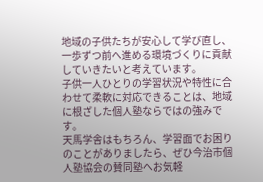地域の子供たちが安心して学び直し、一歩ずつ前へ進める環境づくりに貢献していきたいと考えています。
子供一人ひとりの学習状況や特性に合わせて柔軟に対応できることは、地域に根ざした個人塾ならではの強みです。
天馬学舎はもちろん、学習面でお困りのことがありましたら、ぜひ今治市個人塾協会の賛同塾へお気軽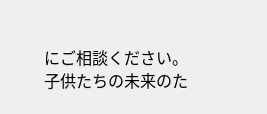にご相談ください。
子供たちの未来のた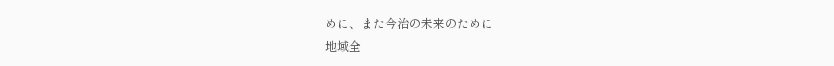めに、また今治の未来のために
地域全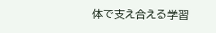体で支え合える学習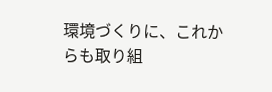環境づくりに、これからも取り組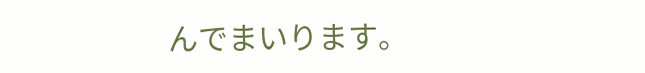んでまいります。